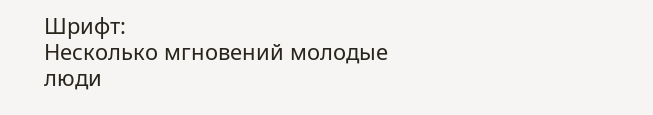Шрифт:
Несколько мгновений молодые люди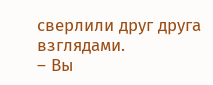сверлили друг друга взглядами.
– Вы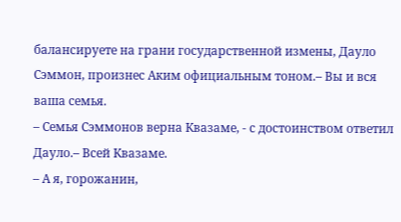балансируете на грани государственной измены, Дауло Сэммон, произнес Аким официальным тоном.– Вы и вся ваша семья.
– Семья Сэммонов верна Квазаме, - с достоинством ответил Дауло.– Всей Квазаме.
– А я, горожанин,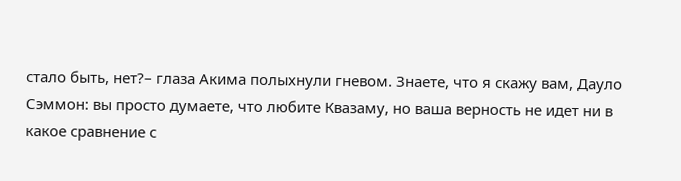стало быть, нет?– глаза Акима полыхнули гневом. Знаете, что я скажу вам, Дауло Сэммон: вы просто думаете, что любите Квазаму, но ваша верность не идет ни в какое сравнение с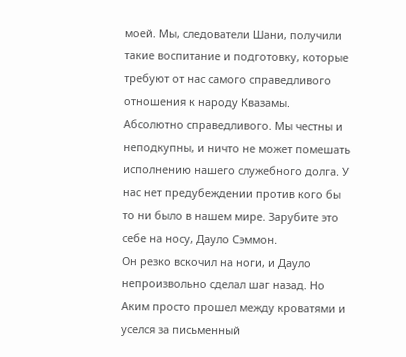моей. Мы, следователи Шани, получили такие воспитание и подготовку, которые требуют от нас самого справедливого отношения к народу Квазамы. Абсолютно справедливого. Мы честны и неподкупны, и ничто не может помешать исполнению нашего служебного долга. У нас нет предубеждении против кого бы то ни было в нашем мире. Зарубите это себе на носу, Дауло Сэммон.
Он резко вскочил на ноги, и Дауло непроизвольно сделал шаг назад. Но Аким просто прошел между кроватями и уселся за письменный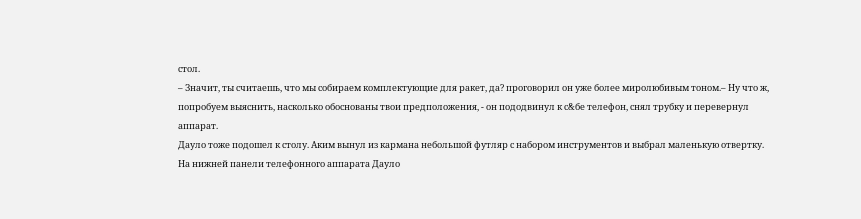стол.
– Значит, ты считаешь, что мы собираем комплектующие для ракет, да? проговорил он уже более миролюбивым тоном.– Ну что ж, попробуем выяснить, насколько обоснованы твои предположения, - он пододвинул к с&бе телефон, снял трубку и перевернул аппарат.
Дауло тоже подошел к столу. Аким вынул из кармана небольшой футляр с набором инструментов и выбрал маленькую отвертку. На нижней панели телефонного аппарата Дауло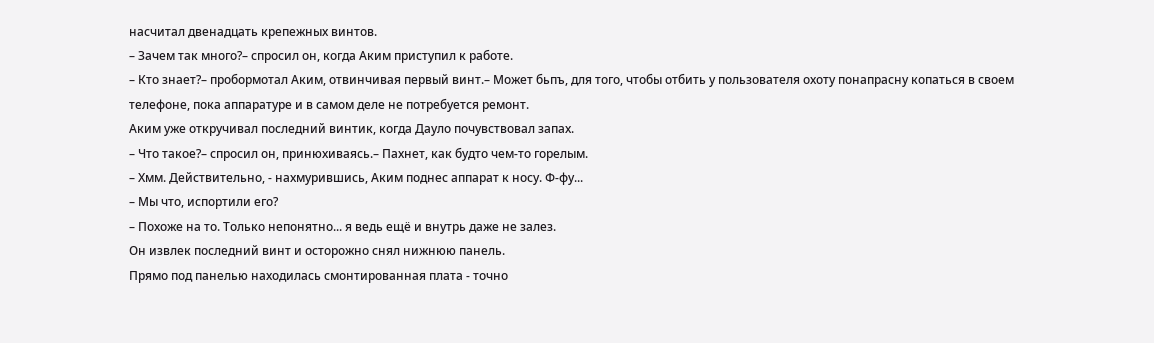насчитал двенадцать крепежных винтов.
– Зачем так много?– спросил он, когда Аким приступил к работе.
– Кто знает?– пробормотал Аким, отвинчивая первый винт.– Может бьпъ, для того, чтобы отбить у пользователя охоту понапрасну копаться в своем телефоне, пока аппаратуре и в самом деле не потребуется ремонт.
Аким уже откручивал последний винтик, когда Дауло почувствовал запах.
– Что такое?– спросил он, принюхиваясь.– Пахнет, как будто чем-то горелым.
– Хмм. Действительно, - нахмурившись, Аким поднес аппарат к носу. Ф-фу...
– Мы что, испортили его?
– Похоже на то. Только непонятно... я ведь ещё и внутрь даже не залез.
Он извлек последний винт и осторожно снял нижнюю панель.
Прямо под панелью находилась смонтированная плата - точно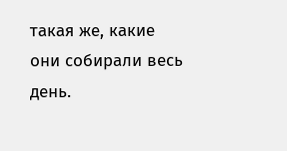такая же, какие они собирали весь день.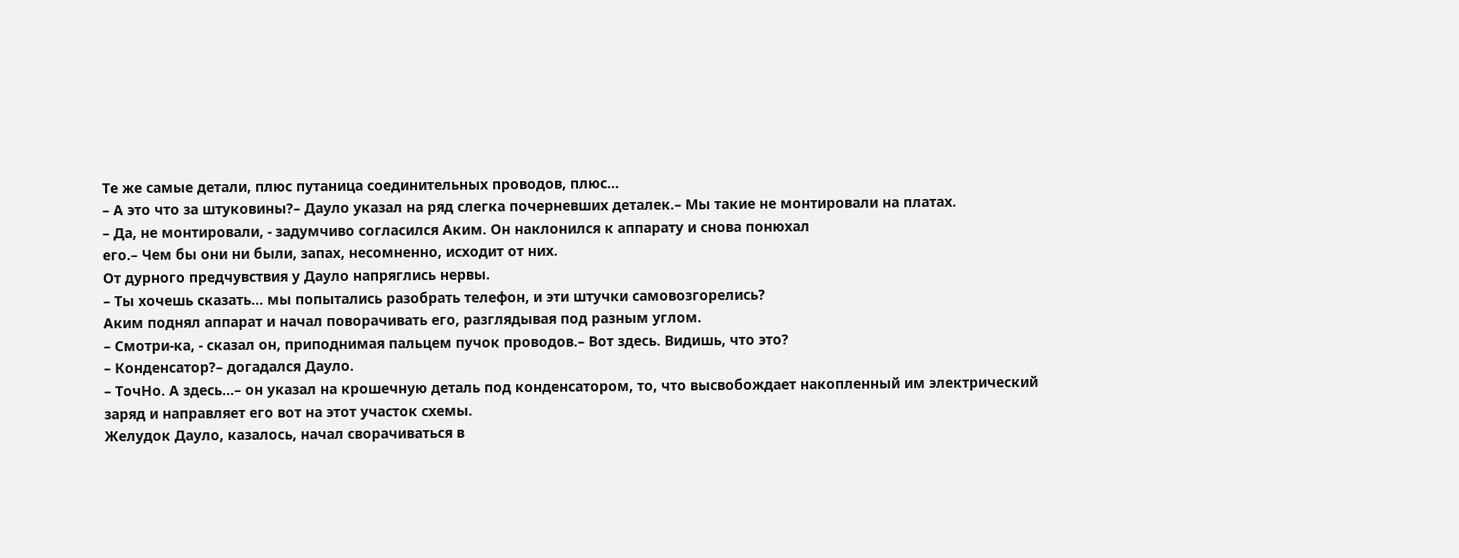Те же самые детали, плюс путаница соединительных проводов, плюс...
– А это что за штуковины?– Дауло указал на ряд слегка почерневших деталек.– Мы такие не монтировали на платах.
– Да, не монтировали, - задумчиво согласился Аким. Он наклонился к аппарату и снова понюхал
его.– Чем бы они ни были, запах, несомненно, исходит от них.
От дурного предчувствия у Дауло напряглись нервы.
– Ты хочешь сказать... мы попытались разобрать телефон, и эти штучки самовозгорелись?
Аким поднял аппарат и начал поворачивать его, разглядывая под разным углом.
– Смотри-ка, - сказал он, приподнимая пальцем пучок проводов.– Вот здесь. Видишь, что это?
– Конденсатор?– догадался Дауло.
– ТочНо. А здесь...– он указал на крошечную деталь под конденсатором, то, что высвобождает накопленный им электрический заряд и направляет его вот на этот участок схемы.
Желудок Дауло, казалось, начал сворачиваться в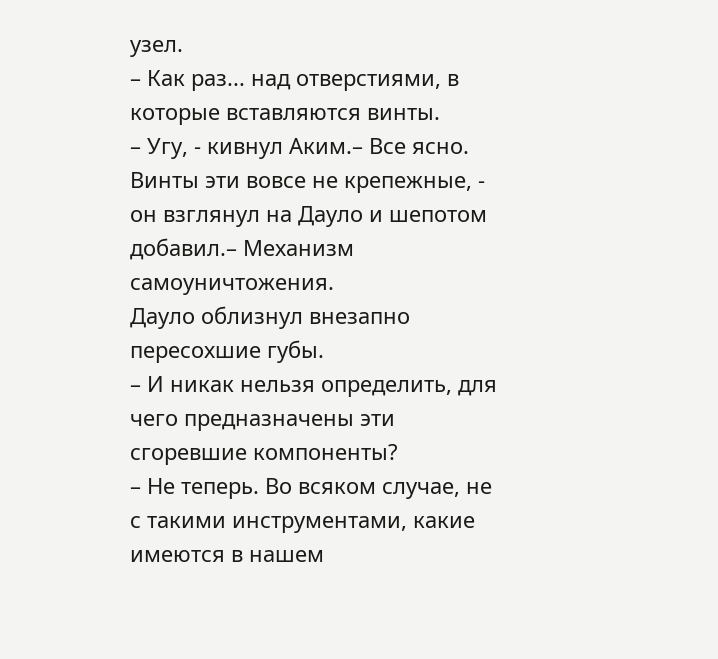узел.
– Как раз... над отверстиями, в которые вставляются винты.
– Угу, - кивнул Аким.– Все ясно. Винты эти вовсе не крепежные, - он взглянул на Дауло и шепотом добавил.– Механизм самоуничтожения.
Дауло облизнул внезапно пересохшие губы.
– И никак нельзя определить, для чего предназначены эти сгоревшие компоненты?
– Не теперь. Во всяком случае, не с такими инструментами, какие имеются в нашем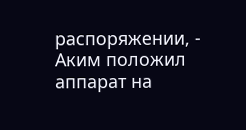распоряжении, - Аким положил аппарат на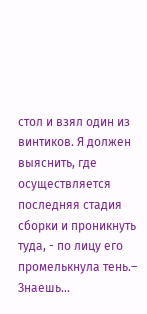стол и взял один из винтиков. Я должен выяснить, где осуществляется последняя стадия сборки и проникнуть туда, - по лицу его промелькнула тень.– Знаешь...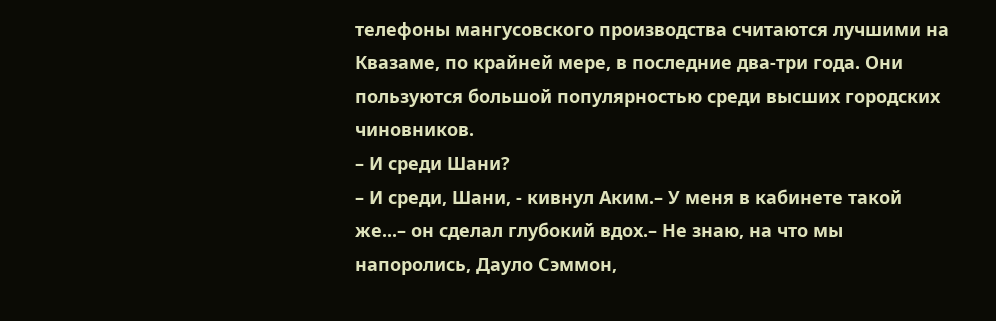телефоны мангусовского производства считаются лучшими на Квазаме, по крайней мере, в последние два-три года. Они пользуются большой популярностью среди высших городских чиновников.
– И среди Шани?
– И среди, Шани, - кивнул Аким.– У меня в кабинете такой же...– он сделал глубокий вдох.– Не знаю, на что мы напоролись, Дауло Сэммон,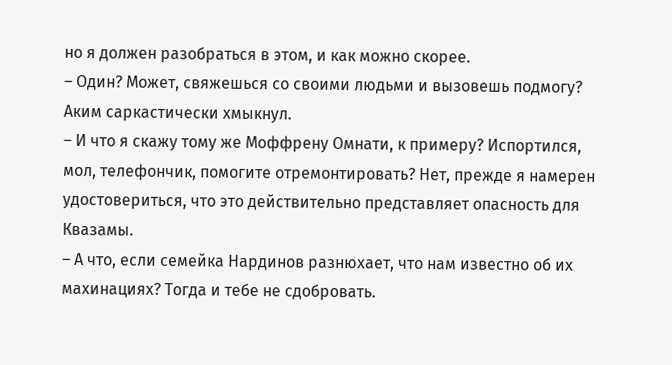но я должен разобраться в этом, и как можно скорее.
– Один? Может, свяжешься со своими людьми и вызовешь подмогу?
Аким саркастически хмыкнул.
– И что я скажу тому же Моффрену Омнати, к примеру? Испортился, мол, телефончик, помогите отремонтировать? Нет, прежде я намерен удостовериться, что это действительно представляет опасность для Квазамы.
– А что, если семейка Нардинов разнюхает, что нам известно об их махинациях? Тогда и тебе не сдобровать.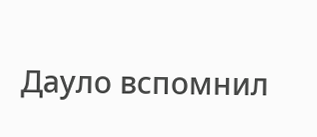Дауло вспомнил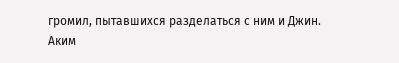громил, пытавшихся разделаться с ним и Джин.
Аким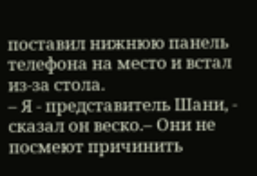поставил нижнюю панель телефона на место и встал из-за стола.
– Я - представитель Шани, - сказал он веско.– Они не посмеют причинить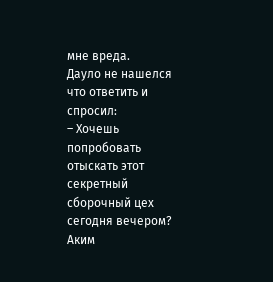мне вреда.
Дауло не нашелся что ответить и спросил:
– Хочешь попробовать отыскать этот секретный сборочный цех сегодня вечером?
Аким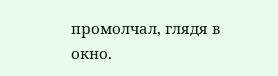промолчал, глядя в окно.